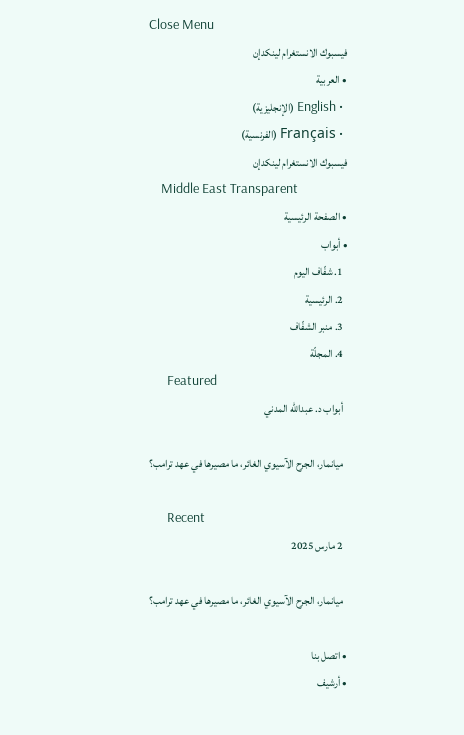Close Menu
    فيسبوك الانستغرام لينكدإن
    • العربية
    • English (الإنجليزية)
    • Français (الفرنسية)
    فيسبوك الانستغرام لينكدإن
    Middle East Transparent
    • الصفحة الرئيسية
    • أبواب
      1. شفّاف اليوم
      2. الرئيسية
      3. منبر الشفّاف
      4. المجلّة
      Featured
      أبواب د. عبدالله المدني

      ميانمار، الجرح الآسيوي الغائر، ما مصيرها في عهد ترامب؟

      Recent
      2 مارس 2025

      ميانمار، الجرح الآسيوي الغائر، ما مصيرها في عهد ترامب؟

    • اتصل بنا
    • أرشيف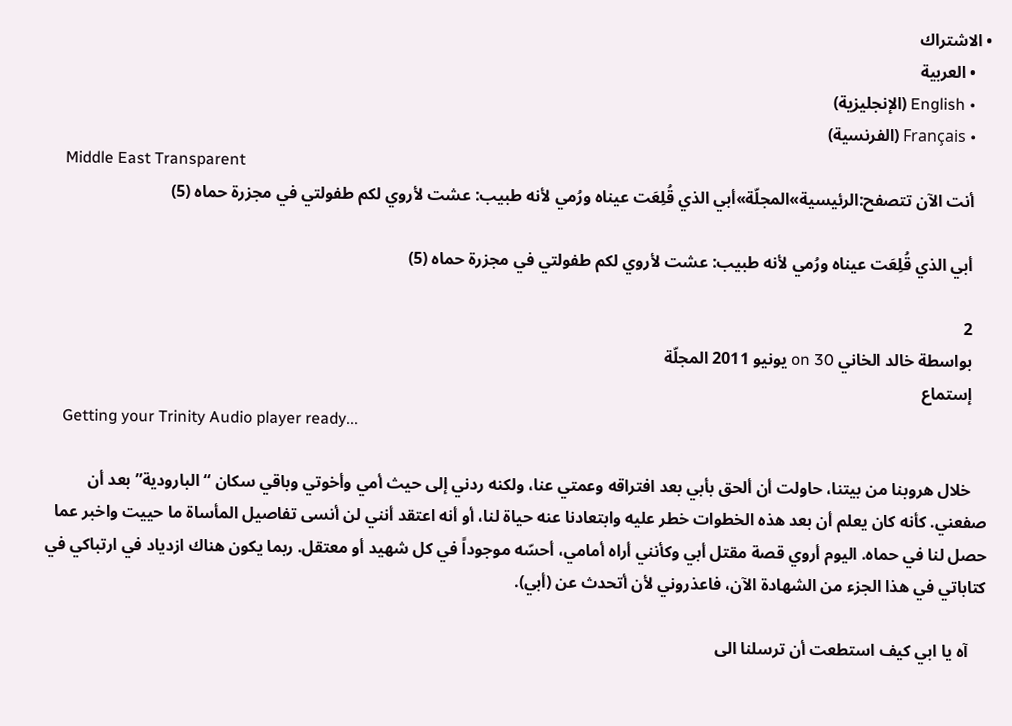• الاشتراك
    • العربية
    • English (الإنجليزية)
    • Français (الفرنسية)
    Middle East Transparent
    أنت الآن تتصفح:الرئيسية»المجلّة»أبي الذي قُلِعَت عيناه ورُمي لأنه طبيب: عشت لأروي لكم طفولتي في مجزرة حماه (5)

    أبي الذي قُلِعَت عيناه ورُمي لأنه طبيب: عشت لأروي لكم طفولتي في مجزرة حماه (5)

    2
    بواسطة خالد الخاني on 30 يونيو 2011 المجلّة
    إستماع
    Getting your Trinity Audio player ready...

    خلال هروبنا من بيتنا، حاولت أن ألحق بأبي بعد افتراقه وعمتي عنا، ولكنه ردني إلى حيث أمي وأخوتي وباقي سكان “البارودية” بعد أن صفعني. كأنه كان يعلم أن بعد هذه الخطوات خطر عليه وابتعادنا عنه حياة لنا، أو أنه اعتقد أنني لن أنسى تفاصيل المأساة ما حييت واخبر عما حصل لنا في حماه. اليوم أروي قصة مقتل أبي وكأنني أراه أمامي، أحسّه موجوداً في كل شهيد أو معتقل. ربما يكون هناك ازدياد في ارتباكي في كتاباتي في هذا الجزء من الشهادة الآن، فاعذروني لأن أتحدث عن (أبي).

    آه يا ابي كيف استطعت أن ترسلنا الى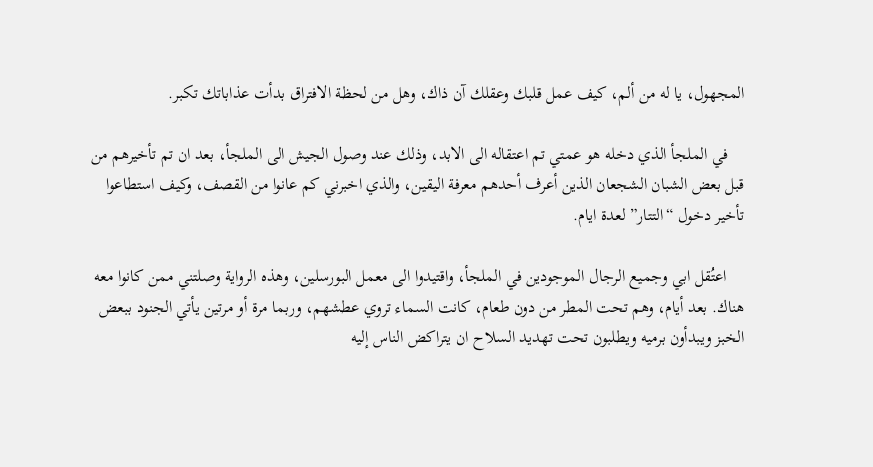المجهول، يا له من ألم، كيف عمل قلبك وعقلك آن ذاك، وهل من لحظة الافتراق بدأت عذاباتك تكبر.

    في الملجأ الذي دخله هو عمتي تم اعتقاله الى الابد، وذلك عند وصول الجيش الى الملجأ، بعد ان تم تأخيرهم من قبل بعض الشبان الشجعان الذين أعرف أحدهم معرفة اليقين، والذي اخبرني كم عانوا من القصف، وكيف استطاعوا تأخير دخول “التتار” لعدة ايام.

    اعتُقل ابي وجميع الرجال الموجودين في الملجأ، واقتيدوا الى معمل البورسلين، وهذه الرواية وصلتني ممن كانوا معه هناك. بعد أيام، وهم تحت المطر من دون طعام، كانت السماء تروي عطشهم، وربما مرة أو مرتين يأتي الجنود ببعض الخبز ويبدأون برميه ويطلبون تحت تهديد السلاح ان يتراكض الناس إليه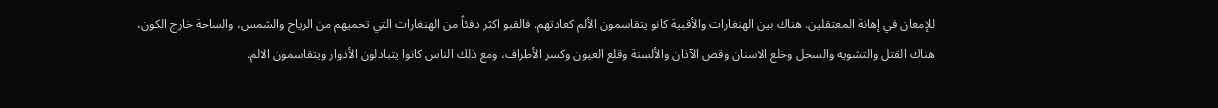للإمعان في إهانة المعتقلين. هناك بين الهنغارات والأقبية كانو يتقاسمون الألم كعادتهم. فالقبو اكثر دفئاً من الهنغارات التي تحميهم من الرياح والشمس، والساحة خارج الكون، هناك القتل والتشويه والسحل وخلع الاسنان وقص الآذان والألسنة وقلع العيون وكسر الأطراف، ومع ذلك الناس كانوا يتبادلون الأدوار ويتقاسمون الالم.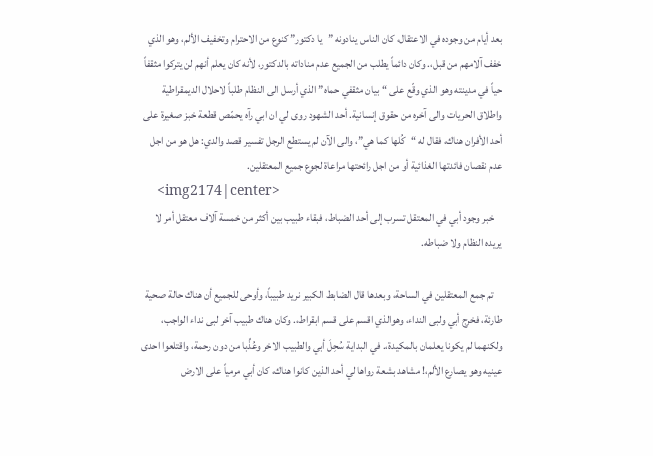بعد أيام من وجوده في الاعتقال، كان الناس ينادونه ”يا دكتور” كنوع من الاحترام وتخفيف الألم، وهو الذي خفف آلامهم من قبل،. وكان دائماً يطلب من الجميع عدم مناداته بالدكتور، لأنه كان يعلم أنهم لن يتركوا مثقفاً حياً في مدينته وهو الذي وقّع على “بيان مثقفي حماه” الذي أرسل الى النظام طلباً لاحلال الديمقراطية واطلاق الحريات والى آخره من حقوق إنسانية. أحد الشهود روى لي ان ابي رآه يحمّص قطعة خبز صغيرة على أحد الأفران هناك، فقال له “كُلها كما هي”، والى الآن لم يستطع الرجل تفسير قصد والدي: هل هو من اجل عدم نقصان فائدتها الغذائية أو من اجل رائحتها مراعاة لجوع جميع المعتقلين.
    <img2174|center>
    خبر وجود أبي في المعتقل تسرب إلى أحد الضباط، فبقاء طبيب بين أكثر من خمسة آلاف معتقل أمر لا يريده النظام ولا ضباطه.

    تم جمع المعتقلين في الساحة، وبعدها قال الضابط الكبير نريد طبيباً، وأوحى للجميع أن هناك حالة صحية طارئة، فخرج أبي ولبى النداء، وهوالذي اقسم على قسم ابقراط،. وكان هناك طبيب آخر لبى نداء الواجب، ولكنهما لم يكونا يعلمان بالمكيدة،. في البداية سُحِلَ أبي والطبيب الاخر وعُذِّبا من دون رحمة، واقتلعوا احدى عينيه وهو يصارع الألم،! مشاهد بشعة رواها لي أحد الذين كانوا هناك، كان أبي مرمياً على الارض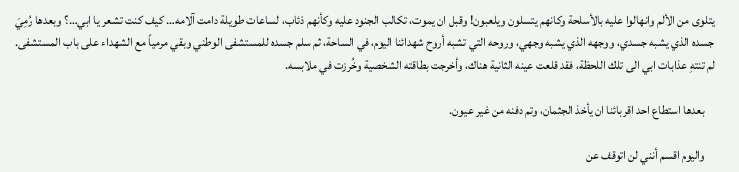يتلوى من الألم وانهالوا عليه بالأسلحة وكانهم يتسلون ويلعبون! وقبل ان يموت، تكالب الجنود عليه وكأنهم ذئاب، لساعات طويلة دامت آلامه… كيف كنت تشعر يا ابي…؟ وبعدها رُمِيَ جسده الذي يشبه جسدي، ووجهه الذي يشبه وجهي، وروحه التي تشبه أروح شهدائنا اليوم، في الساحة، ثم سلم جسده للمستشفى الوطني وبقي مرمياً مع الشهداء على باب المستشفى. لم تنتهِ عذابات ابي الى تلك اللحظة، فقد قلعت عينه الثانية هناك، وأخرجت بطاقته الشخصية وخُرزت في ملابسه.

    بعدها استطاع احد اقربائنا ان يأخذ الجثمان، وتم دفنه من غير عيون.

    واليوم اقسم أنني لن اتوقف عن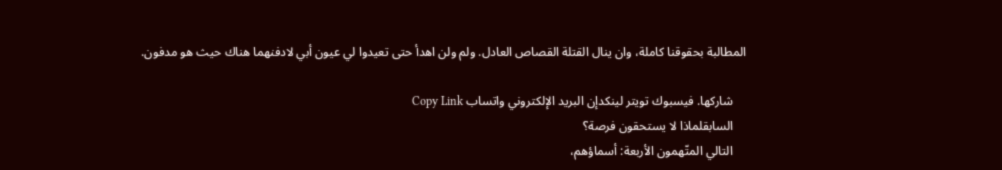المطالبة بحقوقنا كاملة، وان ينال القتلة القصاص العادل. ولم ولن اهدأ حتى تعيدوا لي عيون أبي لادفنهما هناك حيث هو مدفون.

    شاركها. فيسبوك تويتر لينكدإن البريد الإلكتروني واتساب Copy Link
    السابقلماذا لا يستحقون فرصة؟
    التالي المتّهمون الأربعة: أسماؤهم،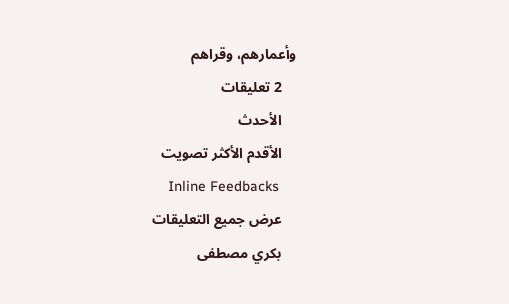وأعمارهم، وقراهم
    2 تعليقات
    الأحدث
    الأقدم الأكثر تصويت
    Inline Feedbacks
    عرض جميع التعليقات
    بكري مصطفى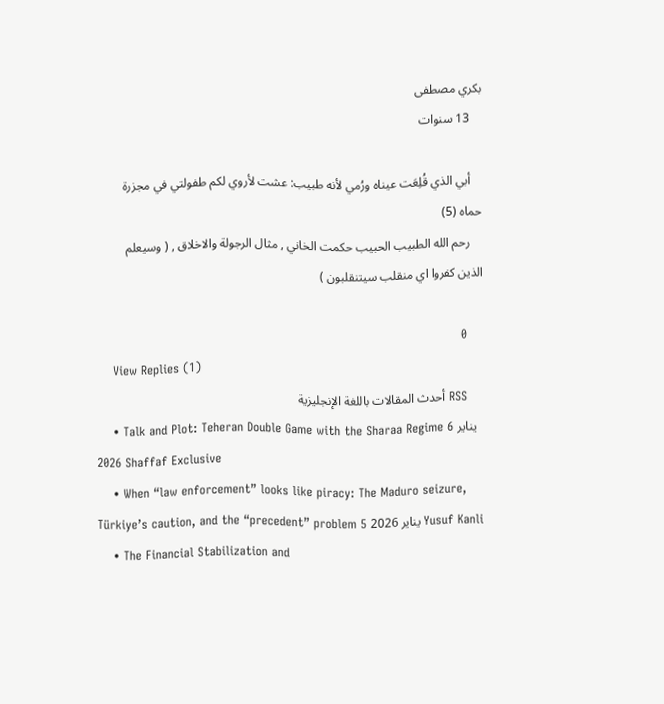بكري مصطفى
    13 سنوات

    أبي الذي قُلِعَت عيناه ورُمي لأنه طبيب: عشت لأروي لكم طفولتي في مجزرة حماه (5)
    رحم الله الطبيب الحبيب حكمت الخاني , مثال الرجولة والاخلاق , ( وسيعلم الذين كفروا اي منقلب سيتنقلبون )

    0
    View Replies (1)
    RSS أحدث المقالات باللغة الإنجليزية
    • Talk and Plot: Teheran Double Game with the Sharaa Regime 6 يناير 2026 Shaffaf Exclusive
    • When “law enforcement” looks like piracy: The Maduro seizure, Türkiye’s caution, and the “precedent” problem 5 يناير 2026 Yusuf Kanli
    • The Financial Stabilization and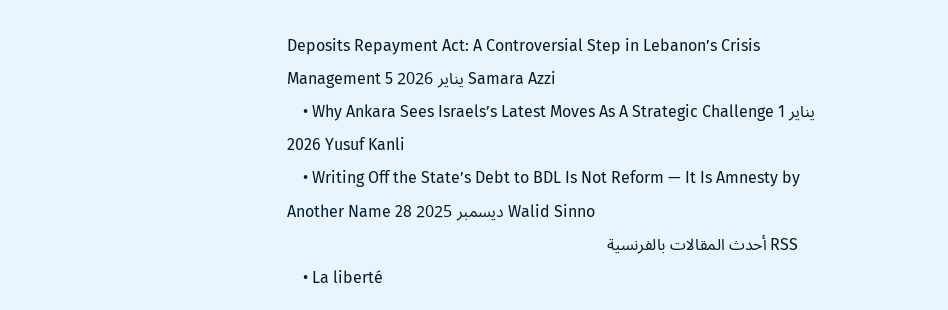Deposits Repayment Act: A Controversial Step in Lebanon’s Crisis Management 5 يناير 2026 Samara Azzi
    • Why Ankara Sees Israels’s Latest Moves As A Strategic Challenge 1 يناير 2026 Yusuf Kanli
    • Writing Off the State’s Debt to BDL Is Not Reform — It Is Amnesty by Another Name 28 ديسمبر 2025 Walid Sinno
    RSS أحدث المقالات بالفرنسية
    • La liberté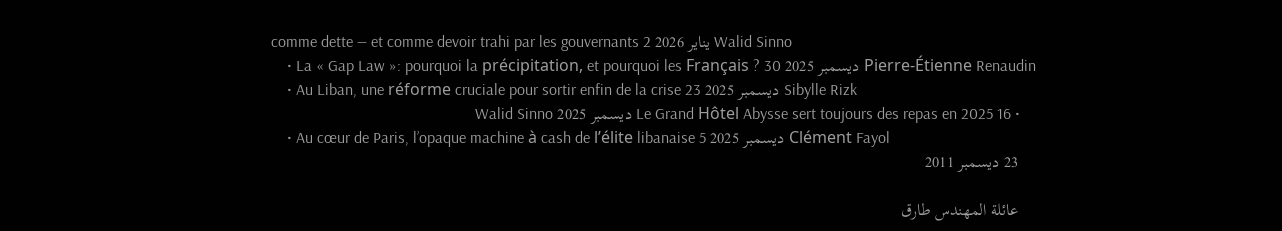comme dette — et comme devoir trahi par les gouvernants 2 يناير 2026 Walid Sinno
    • La « Gap Law »: pourquoi la précipitation, et pourquoi les Français ? 30 ديسمبر 2025 Pierre-Étienne Renaudin
    • Au Liban, une réforme cruciale pour sortir enfin de la crise 23 ديسمبر 2025 Sibylle Rizk
    • Le Grand Hôtel Abysse sert toujours des repas en 2025 16 ديسمبر 2025 Walid Sinno
    • Au cœur de Paris, l’opaque machine à cash de l’élite libanaise 5 ديسمبر 2025 Clément Fayol
    23 ديسمبر 2011

    عائلة المهندس طارق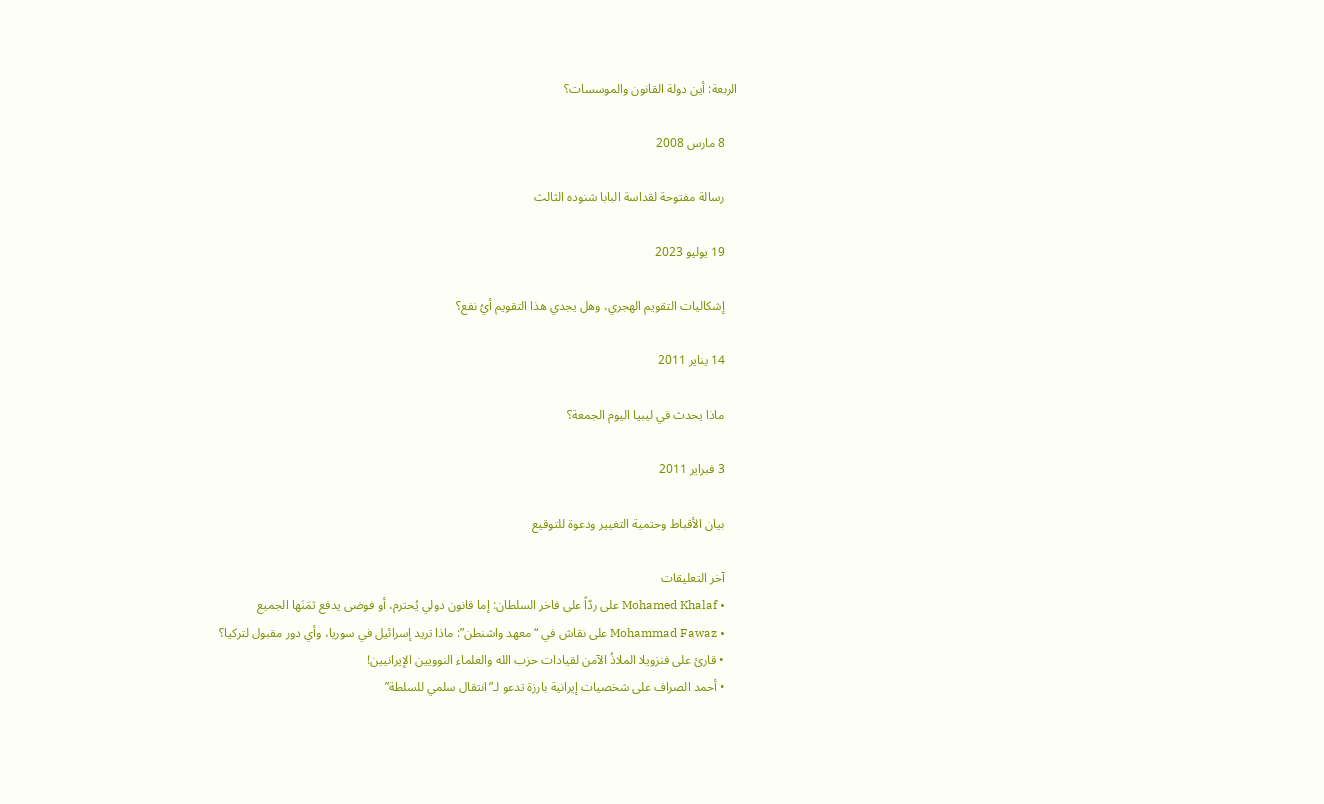الربعة: أين دولة القانون والموسسات؟

    8 مارس 2008

    رسالة مفتوحة لقداسة البابا شنوده الثالث

    19 يوليو 2023

    إشكاليات التقويم الهجري، وهل يجدي هذا التقويم أيُ نفع؟

    14 يناير 2011

    ماذا يحدث في ليبيا اليوم الجمعة؟

    3 فبراير 2011

    بيان الأقباط وحتمية التغيير ودعوة للتوقيع

    آخر التعليقات
    • Mohamed Khalaf على ردّاً على فاخر السلطان: إما قانون دولي يُحترم، أو فوضى يدفع ثمَنَها الجميع
    • Mohammad Fawaz على نقاش في “معهد واشنطن”: ماذا تريد إسرائيل في سوريا، وأي دور مقبول لتركيا؟
    • قارئ على فنزويلا الملاذُ الآمن لقيادات حزب الله والعلماء النوويين الإيرانيين!
    • أحمد الصراف على شخصيات إيرانية بارزة تدعو لـ”انتقال سلمي للسلطة”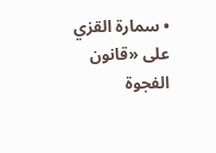• سمارة القزي على «قانون الفجوة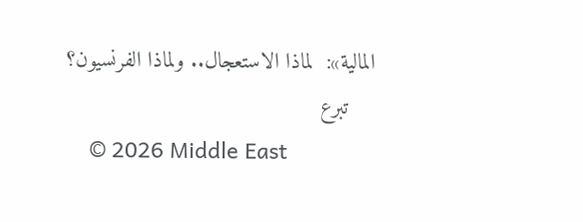المالية»:  لماذا الاستعجال.. ولماذا الفرنسيون؟
    تبرع
    © 2026 Middle East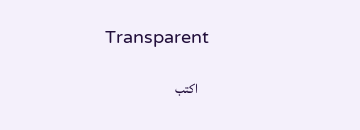Transparent

    اكتب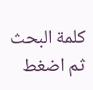كلمة البحث ثم اضغط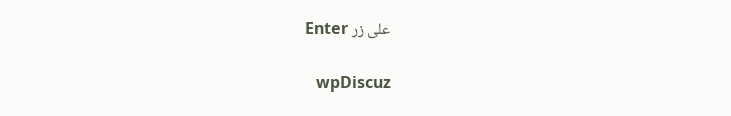على زر Enter

    wpDiscuz